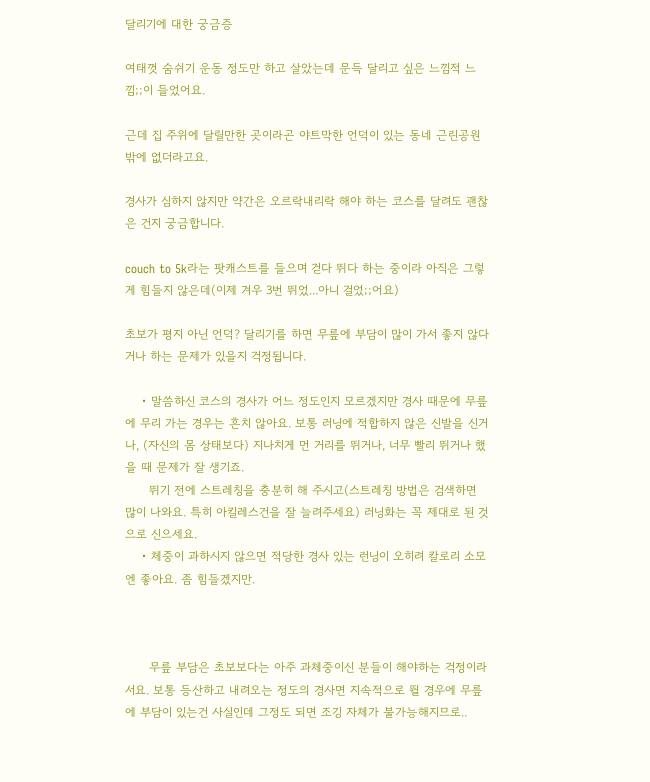달리기에 대한 궁금증

여태껏 숨쉬기 운동 정도만 하고 살았는데 문득 달리고 싶은 느낌적 느낌;;이 들었어요.

근데 집 주위에 달릴만한 곳이라곤 야트막한 언덕이 있는 동네 근린공원 밖에 없더라고요.

경사가 심하지 않지만 약간은 오르락내리락 해야 하는 코스를 달려도 괜찮은 건지 궁금합니다.

couch to 5k라는 팟캐스트를 들으며 걷다 뛰다 하는 중이라 아직은 그렇게 힘들지 않은데(이제 겨우 3번 뛰었...아니 걸었;;어요)

초보가 평지 아닌 언덕? 달리기를 하면 무릎에 부담이 많이 가서 좋지 않다거나 하는 문제가 있을지 걱정됩니다.

    • 말씀하신 코스의 경사가 어느 정도인지 모르겠지만 경사 때문에 무릎에 무리 가는 경우는 흔치 않아요. 보통 러닝에 적합하지 않은 신발을 신거나, (자신의 몸 상태보다) 지나치게 먼 거리를 뛰거나, 너무 빨리 뛰거나 했을 때 문제가 잘 생기죠.
      뛰기 전에 스트레칭을 충분히 해 주시고(스트레칭 방법은 검색하면 많이 나와요. 특히 아킬레스건을 잘 늘려주세요) 러닝화는 꼭 제대로 된 것으로 신으세요.
    • 체중이 과하시지 않으면 적당한 경사 있는 런닝이 오히려 칼로리 소모엔 좋아요. 좀 힘들겠지만.



      무릎 부담은 초보보다는 아주 과체중이신 분들이 해야하는 걱정이라서요. 보통 등산하고 내려오는 정도의 경사면 지속적으로 뛸 경우에 무릎에 부담이 있는건 사실인데 그정도 되면 조깅 자체가 불가능해지므로..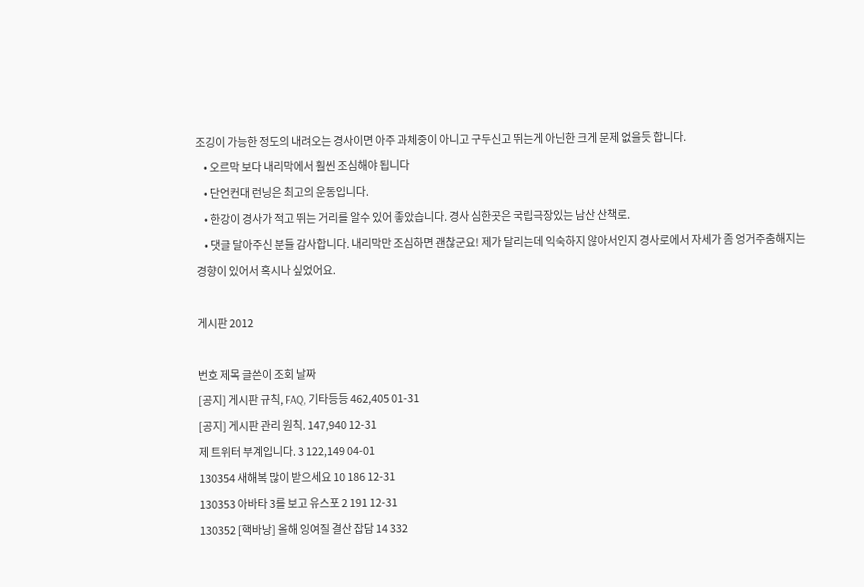조깅이 가능한 정도의 내려오는 경사이면 아주 과체중이 아니고 구두신고 뛰는게 아닌한 크게 문제 없을듯 합니다.
    • 오르막 보다 내리막에서 훨씬 조심해야 됩니다
    • 단언컨대 런닝은 최고의 운동입니다.
    • 한강이 경사가 적고 뛰는 거리를 알수 있어 좋았습니다. 경사 심한곳은 국립극장있는 남산 산책로.
    • 댓글 달아주신 분들 감사합니다. 내리막만 조심하면 괜찮군요! 제가 달리는데 익숙하지 않아서인지 경사로에서 자세가 좀 엉거주춤해지는 경향이 있어서 혹시나 싶었어요.

게시판 2012

번호 제목 글쓴이 조회 날짜
[공지] 게시판 규칙, FAQ, 기타등등 462,405 01-31
[공지] 게시판 관리 원칙. 147,940 12-31
제 트위터 부계입니다. 3 122,149 04-01
130354 새해복 많이 받으세요 10 186 12-31
130353 아바타 3를 보고 유스포 2 191 12-31
130352 [핵바낭] 올해 잉여질 결산 잡담 14 332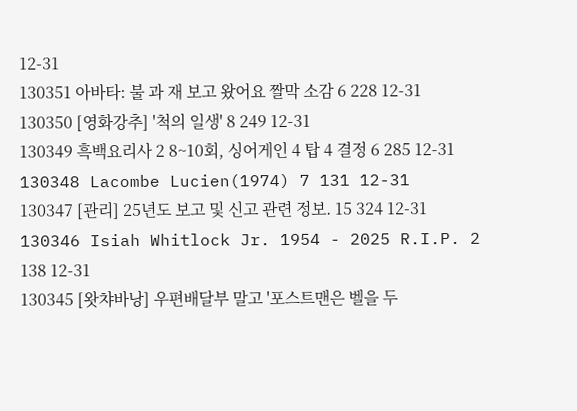12-31
130351 아바타: 불 과 재 보고 왔어요 짤막 소감 6 228 12-31
130350 [영화강추] '척의 일생' 8 249 12-31
130349 흑백요리사 2 8~10회, 싱어게인 4 탑 4 결정 6 285 12-31
130348 Lacombe Lucien(1974) 7 131 12-31
130347 [관리] 25년도 보고 및 신고 관련 정보. 15 324 12-31
130346 Isiah Whitlock Jr. 1954 - 2025 R.I.P. 2 138 12-31
130345 [왓챠바낭] 우편배달부 말고 '포스트맨은 벨을 두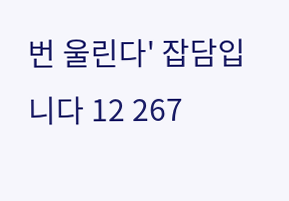번 울린다' 잡담입니다 12 267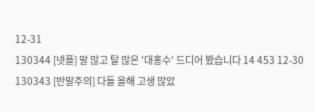12-31
130344 [넷플] 말 많고 탈 많은 '대홍수' 드디어 봤습니다 14 453 12-30
130343 [반말주의] 다들 올해 고생 많았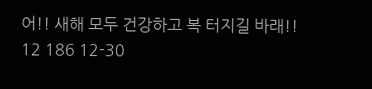어!! 새해 모두 건강하고 복 터지길 바래!! 12 186 12-30